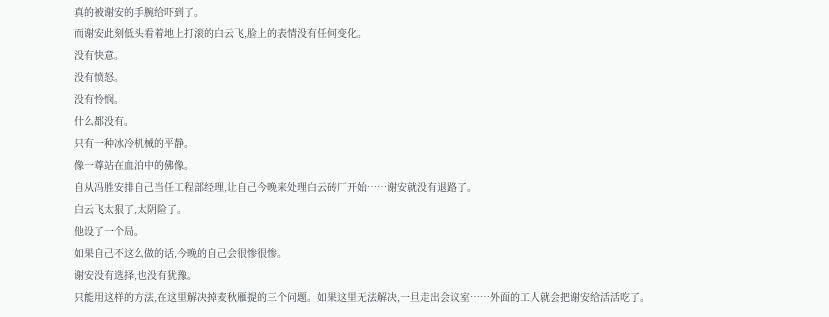真的被谢安的手腕给吓到了。
而谢安此刻低头看着地上打滚的白云飞,脸上的表情没有任何变化。
没有快意。
没有愤怒。
没有怜悯。
什么都没有。
只有一种冰冷机械的平静。
像一尊站在血泊中的佛像。
自从冯胜安排自己当任工程部经理,让自己今晚来处理白云砖厂开始……谢安就没有退路了。
白云飞太狠了,太阴险了。
他设了一个局。
如果自己不这么做的话,今晚的自己会很惨很惨。
谢安没有选择,也没有犹豫。
只能用这样的方法,在这里解决掉麦秋雁提的三个问题。如果这里无法解决,一旦走出会议室……外面的工人就会把谢安给活活吃了。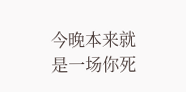今晚本来就是一场你死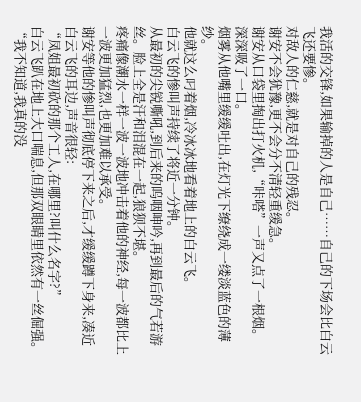我活的交锋,如果输掉的人是自己……自己的下场会比白云飞还要惨。
对敌人的仁慈,就是对自己的残忍。
谢安不会犹豫,更不会分不清轻重缓急。
谢安从口袋里掏出打火机,“咔嗒”一声又点了一根烟。
深深吸了一口。
烟雾从他嘴里缓缓吐出,在灯光下缭绕成一缕淡蓝色的薄纱。
他就这么叼着烟,冷冰冰地看着地上的白云飞。
白云飞的惨叫声持续了将近一分钟。
从最初的尖锐嘶吼,到后来的呜咽呻吟,再到最后的气若游丝。脸上全是汗和泪混在一起,狼狈不堪。
疼痛像潮水一样一波一波地冲击着他的神经,每一波都比上一波更加猛烈,也更加难以承受。
谢安等他的惨叫声彻底停下来之后,才缓缓蹲下身来,凑近白云飞的耳边,声音很轻:
“凤姐最初砍的那个工人,在哪里?叫什么名字?”
白云飞趴在地上大口喘息,但那双眼睛里依然有一丝倔强。
“我不知道,我真的没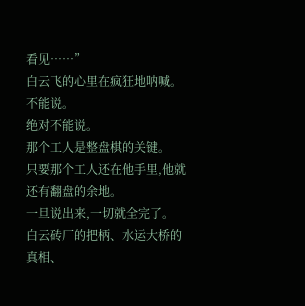看见……”
白云飞的心里在疯狂地呐喊。
不能说。
绝对不能说。
那个工人是整盘棋的关键。
只要那个工人还在他手里,他就还有翻盘的余地。
一旦说出来,一切就全完了。
白云砖厂的把柄、水运大桥的真相、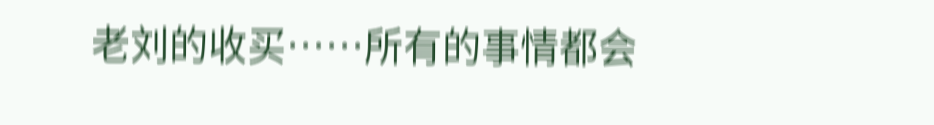老刘的收买……所有的事情都会